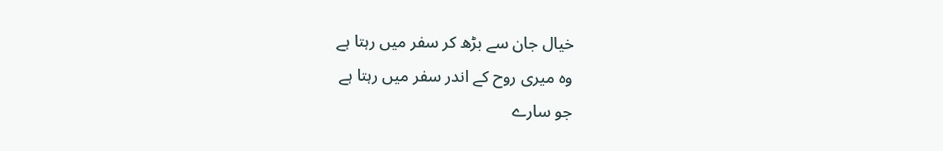خیال جان سے بڑھ کر سفر میں رہتا ہے
وہ میری روح کے اندر سفر میں رہتا ہے
جو سارے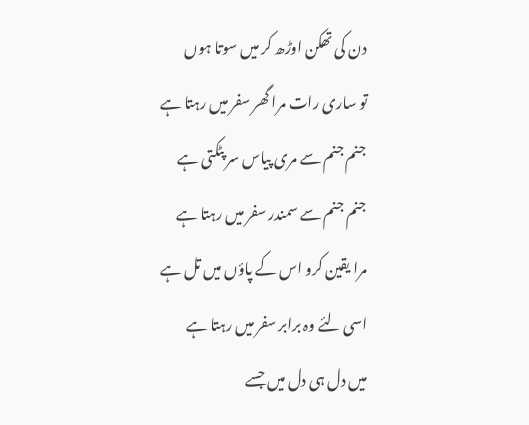دن کی تھکن اوڑھ کر میں سوتا ہوں
تو ساری رات مرا گھر سفر میں رہتا ہے
جنم جنم سے مری پیاس سر پٹکتی ہے
جنم جنم سے سمندر سفر میں رہتا ہے
مرا یقین کرو اس کے پاؤں میں تل ہے
اسی لئے وہ برابر سفر میں رہتا ہے
میں دل ہی دل میں جسے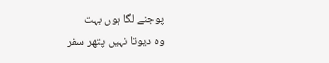پوجنے لگا ہوں بہت
وہ دیوتا نہیں پتھر سفر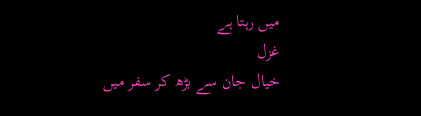میں رہتا ہے
غزل
خیال جان سے بڑھ کر سفر میں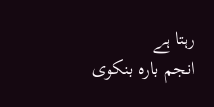رہتا ہے
انجم بارہ بنکوی